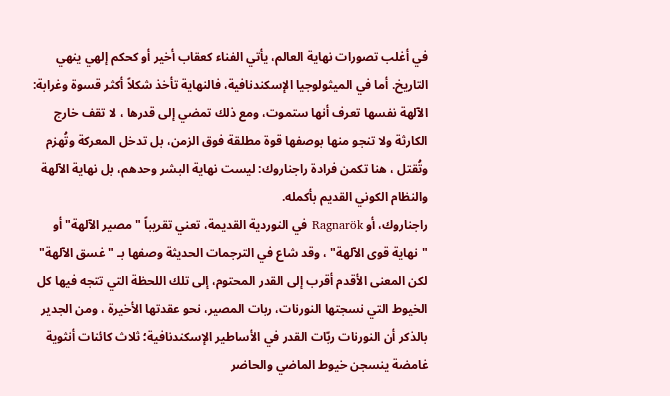في أغلب تصورات نهاية العالم، يأتي الفناء كعقاب أخير أو كحكم إلهي ينهي التاريخ. أما في الميثولوجيا الإسكندنافية، فالنهاية تأخذ شكلاً أكثر قسوة وغرابة: الآلهة نفسها تعرف أنها ستموت، ومع ذلك تمضي إلى قدرها ، لا تقف خارج الكارثة ولا تنجو منها بوصفها قوة مطلقة فوق الزمن، بل تدخل المعركة وتُهزم وتُقتل ، هنا تكمن فرادة راجناروك: ليست نهاية البشر وحدهم، بل نهاية الآلهة والنظام الكوني القديم بأكمله.
راجناروك، أو Ragnarök في النوردية القديمة، تعني تقريباً "مصير الآلهة" أو "نهاية قوى الآلهة" ، وقد شاع في الترجمات الحديثة وصفها بـ "غسق الآلهة" لكن المعنى الأقدم أقرب إلى القدر المحتوم، إلى تلك اللحظة التي تتجه فيها كل الخيوط التي نسجتها النورنات، ربات المصير، نحو عقدتها الأخيرة ، ومن الجدير بالذكر أن النورنات ربّات القدر في الأساطير الإسكندنافية؛ ثلاث كائنات أنثوية غامضة ينسجن خيوط الماضي والحاضر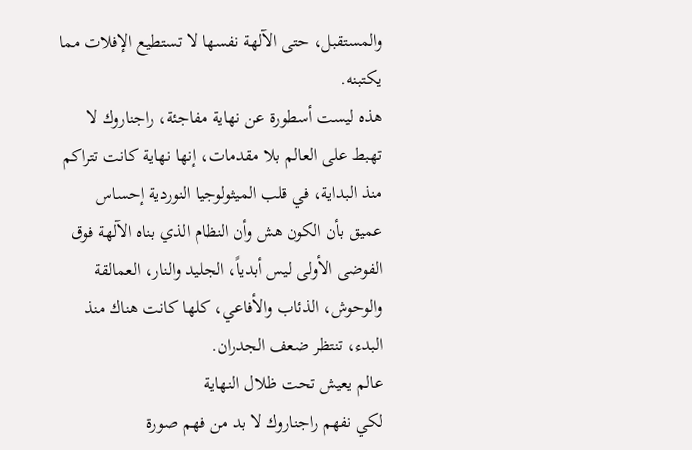والمستقبل، حتى الآلهة نفسها لا تستطيع الإفلات مما يكتبنه.
هذه ليست أسطورة عن نهاية مفاجئة، راجناروك لا تهبط على العالم بلا مقدمات، إنها نهاية كانت تتراكم منذ البداية، في قلب الميثولوجيا النوردية إحساس عميق بأن الكون هش وأن النظام الذي بناه الآلهة فوق الفوضى الأولى ليس أبدياً، الجليد والنار، العمالقة والوحوش، الذئاب والأفاعي، كلها كانت هناك منذ البدء، تنتظر ضعف الجدران.
عالم يعيش تحت ظلال النهاية
لكي نفهم راجناروك لا بد من فهم صورة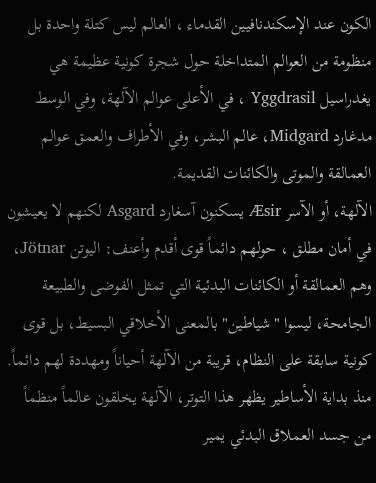الكون عند الإسكندنافيين القدماء ، العالم ليس كتلة واحدة بل منظومة من العوالم المتداخلة حول شجرة كونية عظيمة هي يغدراسيل Yggdrasil ، في الأعلى عوالم الآلهة، وفي الوسط مدغارد Midgard، عالم البشر، وفي الأطراف والعمق عوالم العمالقة والموتى والكائنات القديمة.
الآلهة، أو الآسر Æsir يسكنون آسغارد Asgard لكنهم لا يعيشون في أمان مطلق ، حولهم دائماً قوى أقدم وأعنف: اليوتن Jötnar، وهم العمالقة أو الكائنات البدئية التي تمثل الفوضى والطبيعة الجامحة، ليسوا "شياطين" بالمعنى الأخلاقي البسيط، بل قوى كونية سابقة على النظام، قريبة من الآلهة أحياناً ومهددة لهم دائماً.
منذ بداية الأساطير يظهر هذا التوتر، الآلهة يخلقون عالماً منظماً من جسد العملاق البدئي يمير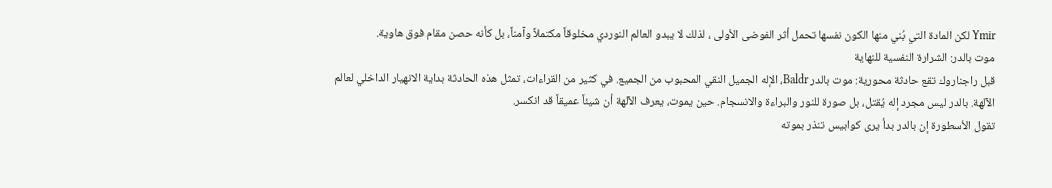Ymir لكن المادة التي بُني منها الكون نفسها تحمل أثر الفوضى الأولى ، لذلك لا يبدو العالم النوردي مخلوقاً مكتملاً وآمناً، بل كأنه حصن مقام فوق هاوية.
موت بالدر: الشرارة النفسية للنهاية
قبل راجناروك تقع حادثة محورية: موت بالدر Baldr، الإله الجميل النقي المحبوب من الجميع. في كثير من القراءات، تمثل هذه الحادثة بداية الانهيار الداخلي لعالم الآلهة. بالدر ليس مجرد إله يُقتل، بل صورة للنور والبراءة والانسجام. حين يموت، يعرف الآلهة أن شيئاً عميقاً قد انكسر.
تقول الأسطورة إن بالدر بدأ يرى كوابيس تنذر بموته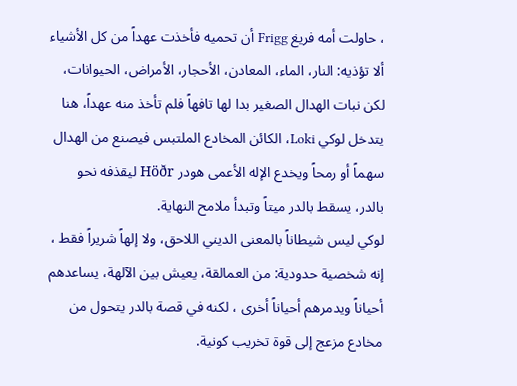، حاولت أمه فريغ Frigg أن تحميه فأخذت عهداً من كل الأشياء ألا تؤذيه: النار، الماء، المعادن، الأحجار، الأمراض، الحيوانات، لكن نبات الهدال الصغير بدا لها تافهاً فلم تأخذ منه عهداً، هنا يتدخل لوكي Loki، الكائن المخادع الملتبس فيصنع من الهدال سهماً أو رمحاً ويخدع الإله الأعمى هودر Höðr ليقذفه نحو بالدر، يسقط بالدر ميتاً وتبدأ ملامح النهاية.
لوكي ليس شيطاناً بالمعنى الديني اللاحق، ولا إلهاً شريراً فقط ، إنه شخصية حدودية: من العمالقة، يعيش بين الآلهة، يساعدهم أحياناً ويدمرهم أحياناً أخرى ، لكنه في قصة بالدر يتحول من مخادع مزعج إلى قوة تخريب كونية.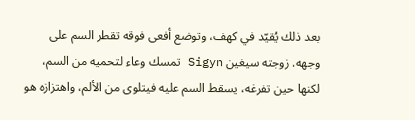بعد ذلك يُقيّد في كهف، وتوضع أفعى فوقه تقطر السم على وجهه. زوجته سيغين Sigyn تمسك وعاء لتحميه من السم، لكنها حين تفرغه، يسقط السم عليه فيتلوى من الألم، واهتزازه هو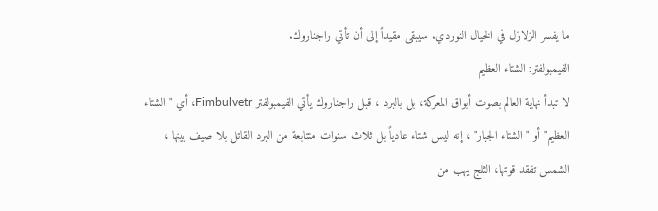ما يفسر الزلازل في الخيال النوردي. سيبقى مقيداً إلى أن تأتي راجناروك.
الفيمبولفتر: الشتاء العظيم
لا تبدأ نهاية العالم بصوت أبواق المعركة، بل بالبرد ، قبل راجناروك يأتي الفيمبولفتر Fimbulvetr، أي "الشتاء العظيم" أو "الشتاء الجبار" ، إنه ليس شتاء عادياً بل ثلاث سنوات متتابعة من البرد القاتل بلا صيف بينها ، الشمس تفقد قوتها، الثلج يهب من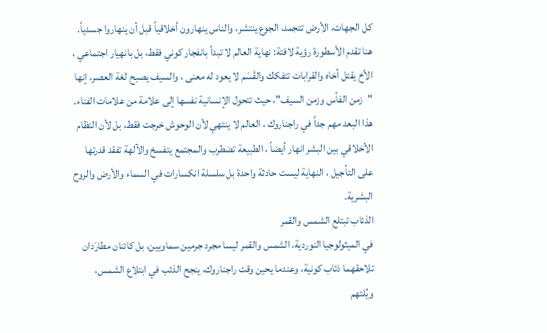كل الجهات، الأرض تتجمد، الجوع ينتشر، والناس ينهارون أخلاقياً قبل أن ينهاروا جسدياً.
هنا تقدم الأسطورة رؤية لافتة: نهاية العالم لا تبدأ بانفجار كوني فقط، بل بانهيار اجتماعي ، الأخ يقتل أخاه والقرابات تتفكك والقَسَم لا يعود له معنى ، والسيف يصبح لغة العصر، إنها "زمن الفأس وزمن السيف"، حيث تتحول الإنسانية نفسها إلى علامة من علامات الفناء.
هذا البعد مهم جداً في راجناروك ، العالم لا ينتهي لأن الوحوش خرجت فقط، بل لأن النظام الأخلاقي بين البشر انهار أيضاً ، الطبيعة تضطرب والمجتمع يتفسخ والآلهة تفقد قدرتها على التأجيل ، النهاية ليست حادثة واحدة بل سلسلة انكسارات في السماء والأرض والروح البشرية.
الذئاب تبتلع الشمس والقمر
في الميثولوجيا النوردية، الشمس والقمر ليسا مجرد جرمين سماويين، بل كائنان مطارَدان تلاحقهما ذئاب كونية، وعندما يحين وقت راجناروك، ينجح الذئب في ابتلاع الشمس، ويُلتهم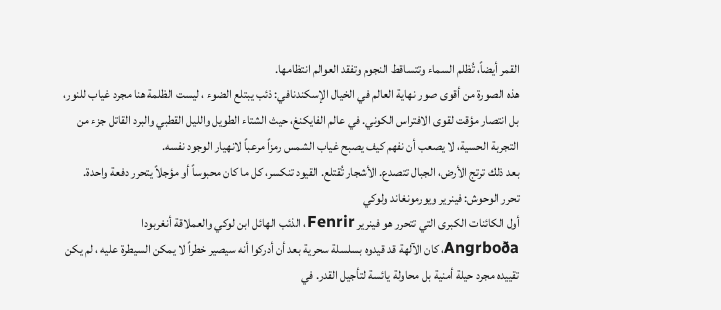القمر أيضاً، تُظلم السماء وتتساقط النجوم وتفقد العوالم انتظامها.
هذه الصورة من أقوى صور نهاية العالم في الخيال الإسكندنافي: ذئب يبتلع الضوء ، ليست الظلمة هنا مجرد غياب للنور، بل انتصار مؤقت لقوى الافتراس الكوني. في عالم الفايكنغ، حيث الشتاء الطويل والليل القطبي والبرد القاتل جزء من التجربة الحسية، لا يصعب أن نفهم كيف يصبح غياب الشمس رمزاً مرعباً لانهيار الوجود نفسه.
بعد ذلك ترتج الأرض، الجبال تتصدع. الأشجار تُقتلع. القيود تنكسر، كل ما كان محبوساً أو مؤجلاً يتحرر دفعة واحدة.
تحرر الوحوش: فينرير ويورمونغاند ولوكي
أول الكائنات الكبرى التي تتحرر هو فينرير Fenrir، الذئب الهائل ابن لوكي والعملاقة أنغربودا Angrboða، كان الآلهة قد قيدوه بسلسلة سحرية بعد أن أدركوا أنه سيصير خطراً لا يمكن السيطرة عليه ، لم يكن تقييده مجرد حيلة أمنية بل محاولة يائسة لتأجيل القدر. في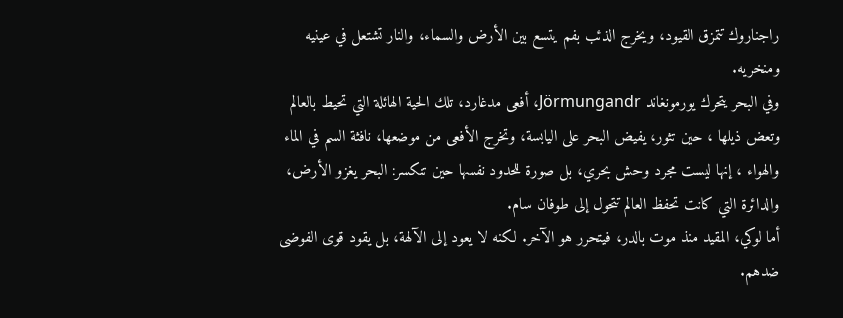راجناروك تتمزق القيود، ويخرج الذئب بفم يتسع بين الأرض والسماء، والنار تشتعل في عينيه ومنخريه.
وفي البحر يتحرك يورمونغاند Jörmungandr، أفعى مدغارد، تلك الحية الهائلة التي تحيط بالعالم وتعض ذيلها ، حين تثور، يفيض البحر على اليابسة، وتخرج الأفعى من موضعها، نافثة السم في الماء والهواء ، إنها ليست مجرد وحش بحري، بل صورة للحدود نفسها حين تنكسر: البحر يغزو الأرض، والدائرة التي كانت تحفظ العالم تتحول إلى طوفان سام.
أما لوكي، المقيد منذ موت بالدر، فيتحرر هو الآخر. لكنه لا يعود إلى الآلهة، بل يقود قوى الفوضى ضدهم.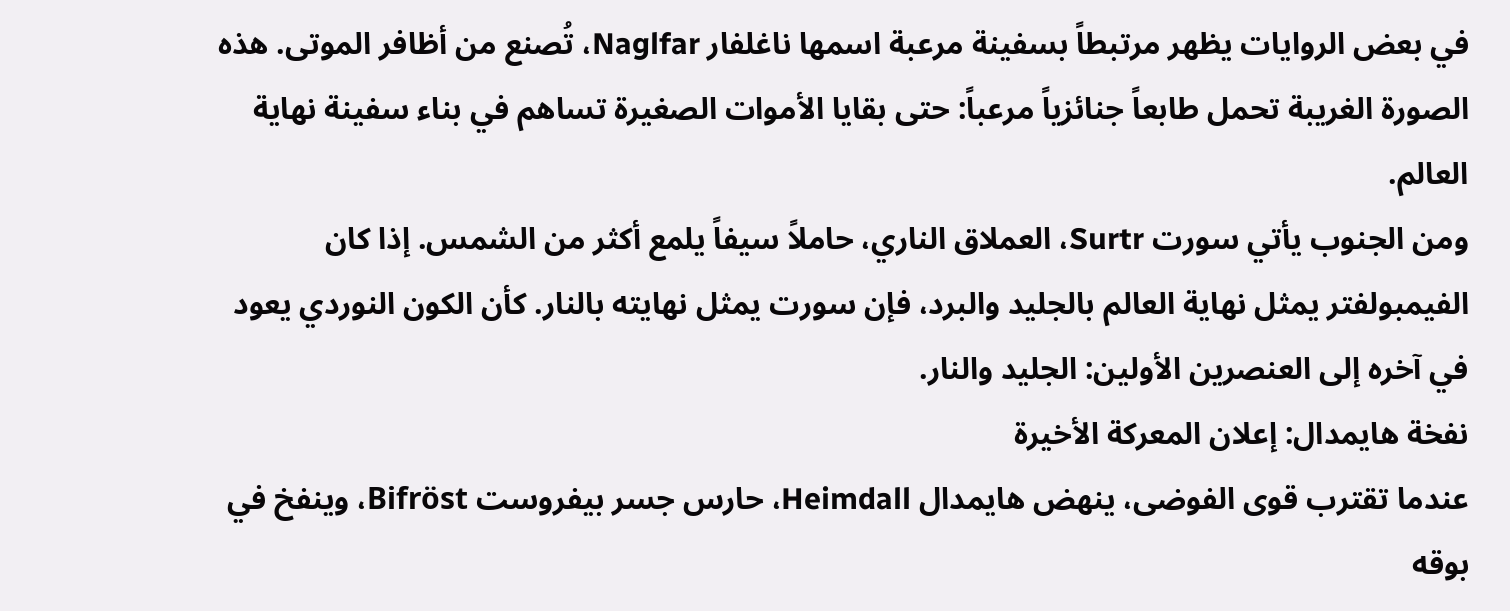في بعض الروايات يظهر مرتبطاً بسفينة مرعبة اسمها ناغلفار Naglfar، تُصنع من أظافر الموتى. هذه الصورة الغريبة تحمل طابعاً جنائزياً مرعباً: حتى بقايا الأموات الصغيرة تساهم في بناء سفينة نهاية العالم.
ومن الجنوب يأتي سورت Surtr، العملاق الناري، حاملاً سيفاً يلمع أكثر من الشمس. إذا كان الفيمبولفتر يمثل نهاية العالم بالجليد والبرد، فإن سورت يمثل نهايته بالنار. كأن الكون النوردي يعود في آخره إلى العنصرين الأولين: الجليد والنار.
نفخة هايمدال: إعلان المعركة الأخيرة
عندما تقترب قوى الفوضى، ينهض هايمدال Heimdall، حارس جسر بيفروست Bifröst، وينفخ في بوقه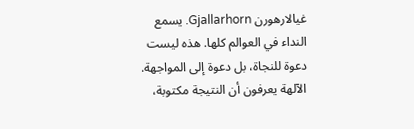غيالارهورن Gjallarhorn. يسمع النداء في العوالم كلها. هذه ليست دعوة للنجاة، بل دعوة إلى المواجهة. الآلهة يعرفون أن النتيجة مكتوبة،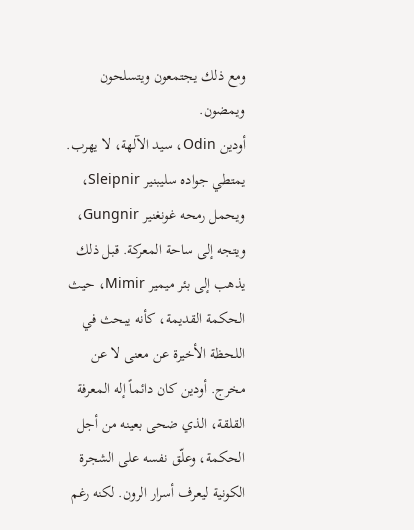ومع ذلك يجتمعون ويتسلحون ويمضون.
أودين Odin، سيد الآلهة، لا يهرب. يمتطي جواده سليبنير Sleipnir، ويحمل رمحه غونغنير Gungnir، ويتجه إلى ساحة المعركة. قبل ذلك يذهب إلى بئر ميمير Mimir، حيث الحكمة القديمة، كأنه يبحث في اللحظة الأخيرة عن معنى لا عن مخرج. أودين كان دائماً إله المعرفة القلقة، الذي ضحى بعينه من أجل الحكمة، وعلّق نفسه على الشجرة الكونية ليعرف أسرار الرون. لكنه رغم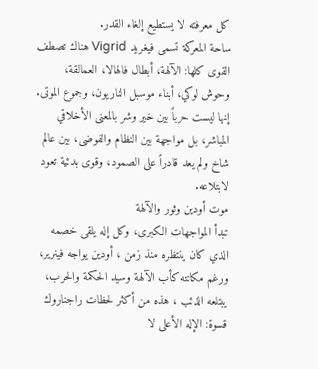كل معرفته لا يستطيع إلغاء القدر.
ساحة المعركة تسمى فيغريد Vigrid هناك تصطف القوى كلها: الآلهة، أبطال فالهالا، العمالقة، وحوش لوكي، أبناء موسبل الناريون، وجموع الموتى. إنها ليست حرباً بين خير وشر بالمعنى الأخلاقي المباشر، بل مواجهة بين النظام والفوضى، بين عالم شاخ ولم يعد قادراً على الصمود، وقوى بدئية تعود لابتلاعه.
موت أودين وثور والآلهة
تبدأ المواجهات الكبرى، وكل إله يلقى خصمه الذي كان ينتظره منذ زمن ، أودين يواجه فينرير، ورغم مكانته كأب الآلهة وسيد الحكمة والحرب، يبتلعه الذئب ، هذه من أكثر لحظات راجناروك قسوة: الإله الأعلى لا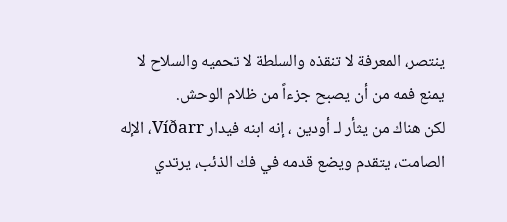ينتصر، المعرفة لا تنقذه والسلطة لا تحميه والسلاح لا يمنع فمه من أن يصبح جزءاً من ظلام الوحش.
لكن هناك من يثأر لـ أودين ، إنه ابنه فيدار Víðarr، الإله الصامت، يتقدم ويضع قدمه في فك الذئب، يرتدي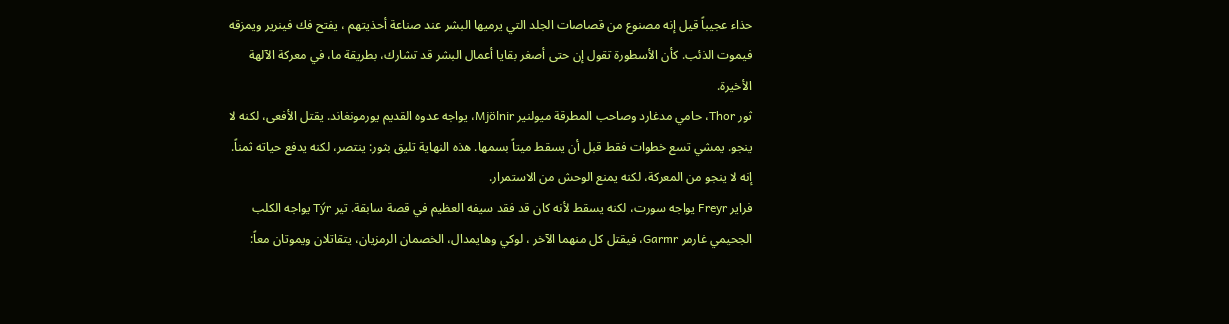حذاء عجيباً قيل إنه مصنوع من قصاصات الجلد التي يرميها البشر عند صناعة أحذيتهم ، يفتح فك فينرير ويمزقه فيموت الذئب. كأن الأسطورة تقول إن حتى أصغر بقايا أعمال البشر قد تشارك، بطريقة ما، في معركة الآلهة الأخيرة.
ثور Thor، حامي مدغارد وصاحب المطرقة ميولنير Mjölnir، يواجه عدوه القديم يورمونغاند. يقتل الأفعى، لكنه لا ينجو. يمشي تسع خطوات فقط قبل أن يسقط ميتاً بسمها. هذه النهاية تليق بثور: ينتصر، لكنه يدفع حياته ثمناً. إنه لا ينجو من المعركة، لكنه يمنع الوحش من الاستمرار.
فراير Freyr يواجه سورت، لكنه يسقط لأنه كان قد فقد سيفه العظيم في قصة سابقة. تير Týr يواجه الكلب الجحيمي غارمر Garmr، فيقتل كل منهما الآخر ، لوكي وهايمدال، الخصمان الرمزيان، يتقاتلان ويموتان معاً: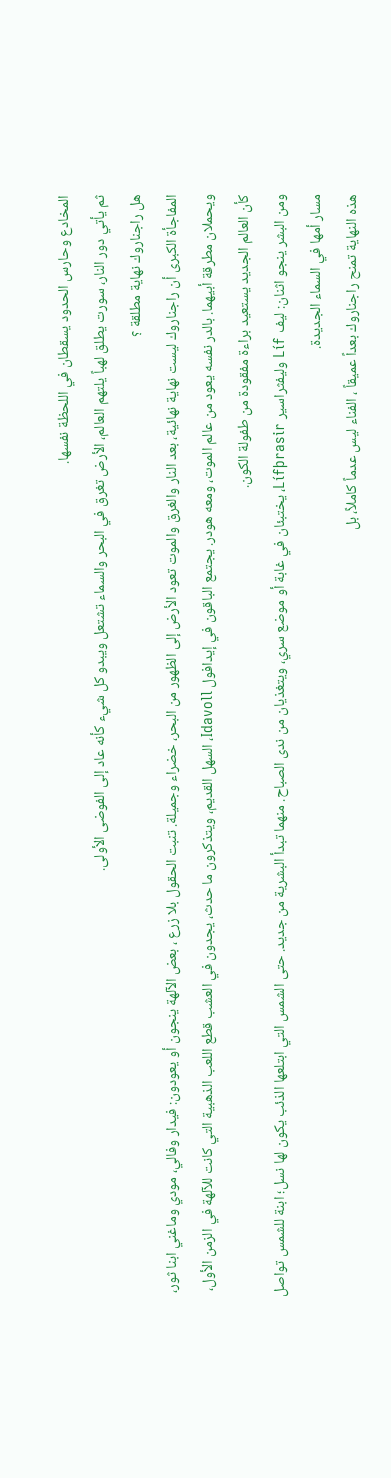المخادع وحارس الحدود يسقطان في اللحظة نفسها.
ثم يأتي دور النار، سورت يطلق لهباً يلتهم العالم، الأرض تغرق في البحر والسماء تشتعل ويبدو كل شيء كأنه عاد إلى الفوضى الأولى.
هل راجناروك نهاية مطلقة ؟
المفاجأة الكبرى أن راجناروك ليست نهاية نهائية، بعد النار والغرق والموت تعود الأرض إلى الظهور من البحر، خضراء وجميلة. تنبت الحقول بلا زرع ، بعض الآلهة ينجون أو يعودون: فيدار وفالي، مودي وماغني ابنا ثور، ويحملان مطرقة أبيهما. بالدر نفسه يعود من عالم الموت، ومعه هودر. يجتمع الباقون في إيدافول Idavoll، السهل القديم، ويتذكرون ما حدث، يجدون في العشب قطع اللعب الذهبية التي كانت للآلهة في الزمن الأول، كأن العالم الجديد يستعيد براءة مفقودة من طفولة الكون.
ومن البشر ينجو اثنان: ليف Líf وليفثراسير Lífþrasir، يختبئان في غابة أو موضع سري، ويتغذيان من ندى الصباح. منهما تبدأ البشرية من جديد. حتى الشمس التي ابتلعها الذئب يكون لها نسل؛ ابنة للشمس تواصل مسار أمها في السماء الجديدة.
هذه النهاية تمنح راجناروك بعداً عميقاً ، الفناء ليس عدماً كاملاً، بل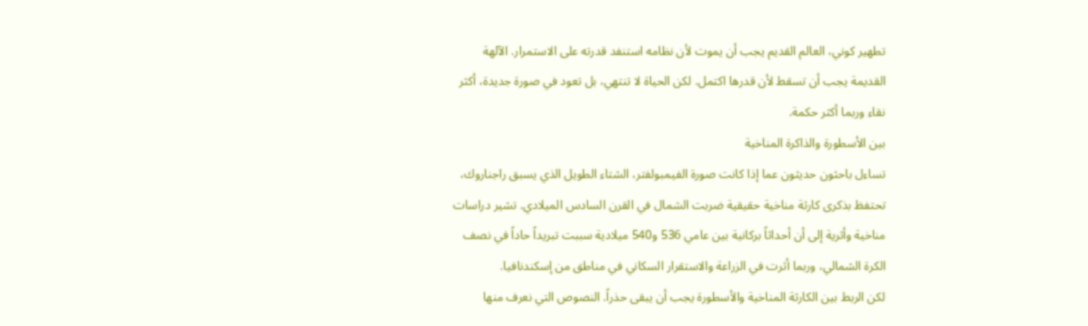تطهير كوني، العالم القديم يجب أن يموت لأن نظامه استنفد قدرته على الاستمرار. الآلهة القديمة يجب أن تسقط لأن قدرها اكتمل. لكن الحياة لا تنتهي، بل تعود في صورة جديدة، أكثر نقاء وربما أكثر حكمة.
بين الأسطورة والذاكرة المناخية
تساءل باحثون حديثون عما إذا كانت صورة الفيمبولفتر، الشتاء الطويل الذي يسبق راجناروك، تحتفظ بذكرى كارثة مناخية حقيقية ضربت الشمال في القرن السادس الميلادي. تشير دراسات مناخية وأثرية إلى أن أحداثاً بركانية بين عامي 536 و540 ميلادية سببت تبريداً حاداً في نصف الكرة الشمالي، وربما أثرت في الزراعة والاستقرار السكاني في مناطق من إسكندنافيا.
لكن الربط بين الكارثة المناخية والأسطورة يجب أن يبقى حذراً. النصوص التي نعرف منها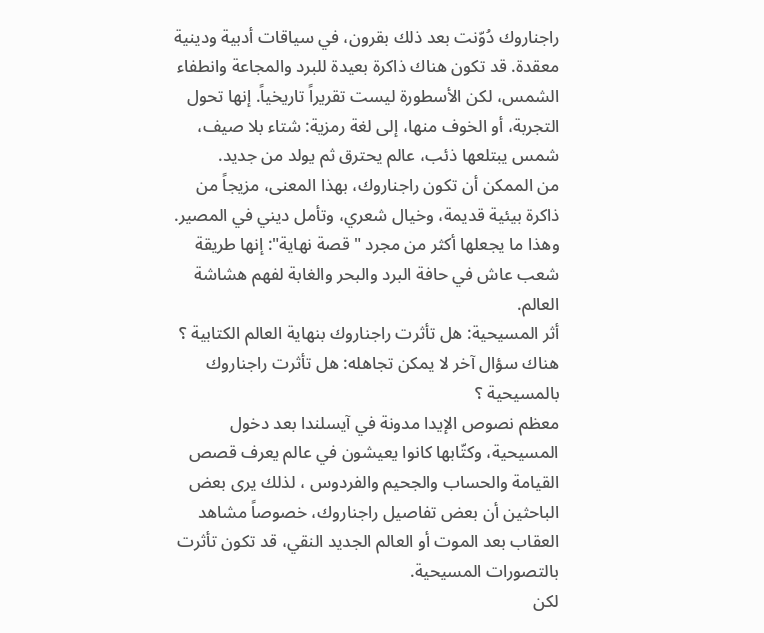راجناروك دُوّنت بعد ذلك بقرون، في سياقات أدبية ودينية معقدة. قد تكون هناك ذاكرة بعيدة للبرد والمجاعة وانطفاء الشمس، لكن الأسطورة ليست تقريراً تاريخياً. إنها تحول التجربة، أو الخوف منها، إلى لغة رمزية: شتاء بلا صيف، شمس يبتلعها ذئب، عالم يحترق ثم يولد من جديد.
من الممكن أن تكون راجناروك، بهذا المعنى، مزيجاً من ذاكرة بيئية قديمة، وخيال شعري، وتأمل ديني في المصير. وهذا ما يجعلها أكثر من مجرد "قصة نهاية": إنها طريقة شعب عاش في حافة البرد والبحر والغابة لفهم هشاشة العالم.
أثر المسيحية: هل تأثرت راجناروك بنهاية العالم الكتابية ؟
هناك سؤال آخر لا يمكن تجاهله: هل تأثرت راجناروك بالمسيحية ؟
معظم نصوص الإيدا مدونة في آيسلندا بعد دخول المسيحية، وكتّابها كانوا يعيشون في عالم يعرف قصص القيامة والحساب والجحيم والفردوس ، لذلك يرى بعض الباحثين أن بعض تفاصيل راجناروك، خصوصاً مشاهد العقاب بعد الموت أو العالم الجديد النقي، قد تكون تأثرت بالتصورات المسيحية.
لكن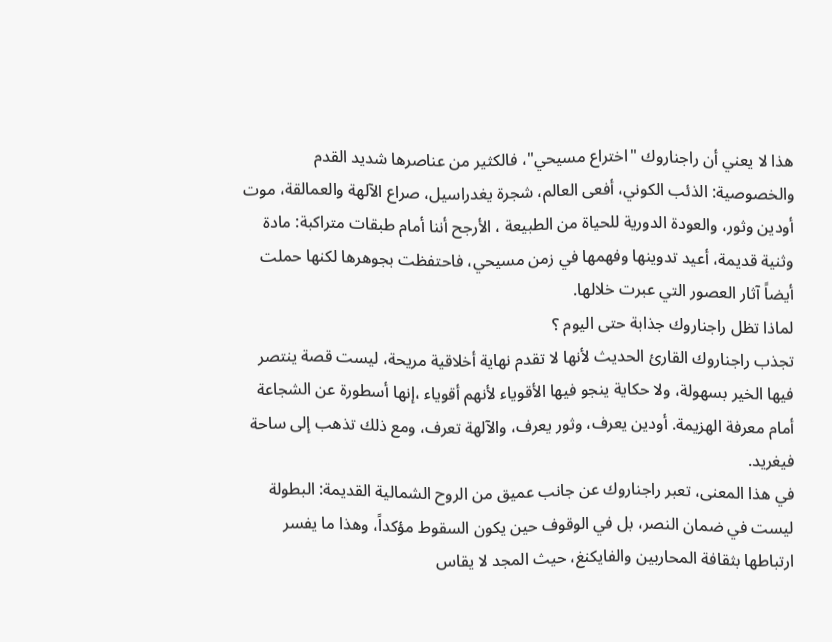هذا لا يعني أن راجناروك "اختراع مسيحي"، فالكثير من عناصرها شديد القدم والخصوصية: الذئب الكوني، أفعى العالم، شجرة يغدراسيل، صراع الآلهة والعمالقة، موت أودين وثور، والعودة الدورية للحياة من الطبيعة ، الأرجح أننا أمام طبقات متراكبة: مادة وثنية قديمة، أعيد تدوينها وفهمها في زمن مسيحي، فاحتفظت بجوهرها لكنها حملت أيضاً آثار العصور التي عبرت خلالها.
لماذا تظل راجناروك جذابة حتى اليوم ؟
تجذب راجناروك القارئ الحديث لأنها لا تقدم نهاية أخلاقية مريحة، ليست قصة ينتصر فيها الخير بسهولة، ولا حكاية ينجو فيها الأقوياء لأنهم أقوياء ،إنها أسطورة عن الشجاعة أمام معرفة الهزيمة. أودين يعرف، وثور يعرف، والآلهة تعرف، ومع ذلك تذهب إلى ساحة فيغريد.
في هذا المعنى، تعبر راجناروك عن جانب عميق من الروح الشمالية القديمة: البطولة ليست في ضمان النصر، بل في الوقوف حين يكون السقوط مؤكداً، وهذا ما يفسر ارتباطها بثقافة المحاربين والفايكنغ، حيث المجد لا يقاس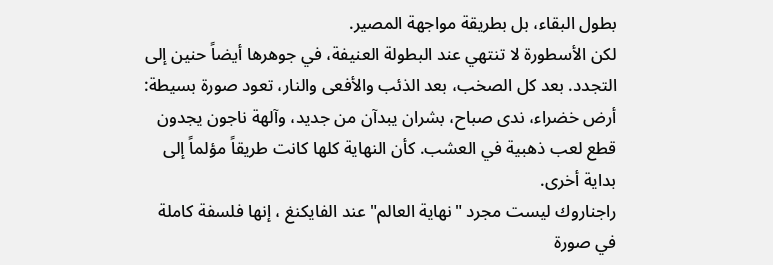بطول البقاء، بل بطريقة مواجهة المصير.
لكن الأسطورة لا تنتهي عند البطولة العنيفة، في جوهرها أيضاً حنين إلى التجدد. بعد كل الصخب، بعد الذئب والأفعى والنار، تعود صورة بسيطة: أرض خضراء، ندى صباح، بشران يبدآن من جديد، وآلهة ناجون يجدون قطع لعب ذهبية في العشب. كأن النهاية كلها كانت طريقاً مؤلماً إلى بداية أخرى.
راجناروك ليست مجرد "نهاية العالم" عند الفايكنغ ، إنها فلسفة كاملة في صورة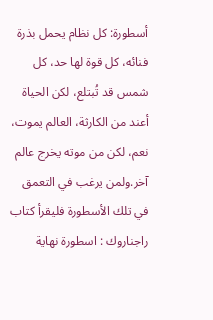أسطورة: كل نظام يحمل بذرة فنائه، كل قوة لها حد، كل شمس قد تُبتلع، لكن الحياة أعند من الكارثة، العالم يموت، نعم، لكن من موته يخرج عالم آخر.ولمن يرغب في التعمق في تلك الأسطورة فليقرأ كتاب راجناروك : اسطورة نهاية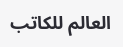العالم للكاتب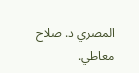المصري د. صلاح معاطي.